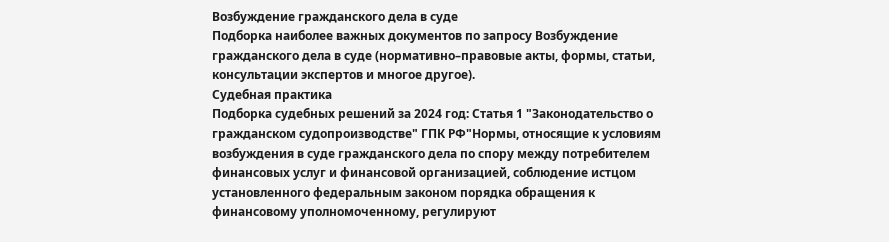Возбуждение гражданского дела в суде
Подборка наиболее важных документов по запросу Возбуждение гражданского дела в суде (нормативно–правовые акты, формы, статьи, консультации экспертов и многое другое).
Судебная практика
Подборка судебных решений за 2024 год: Статья 1 "Законодательство о гражданском судопроизводстве" ГПК РФ"Нормы, относящие к условиям возбуждения в суде гражданского дела по спору между потребителем финансовых услуг и финансовой организацией, соблюдение истцом установленного федеральным законом порядка обращения к финансовому уполномоченному, регулируют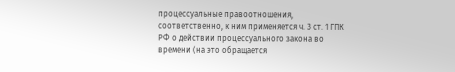процессуальные правоотношения, соответственно, к ним применяется ч. 3 ст. 1 ГПК РФ о действии процессуального закона во времени (на это обращается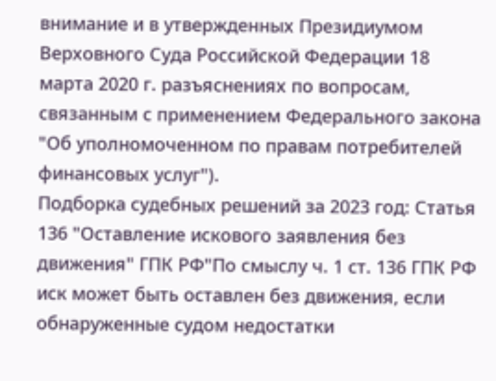внимание и в утвержденных Президиумом Верховного Суда Российской Федерации 18 марта 2020 г. разъяснениях по вопросам, связанным с применением Федерального закона "Об уполномоченном по правам потребителей финансовых услуг").
Подборка судебных решений за 2023 год: Статья 136 "Оставление искового заявления без движения" ГПК РФ"По смыслу ч. 1 ст. 136 ГПК РФ иск может быть оставлен без движения, если обнаруженные судом недостатки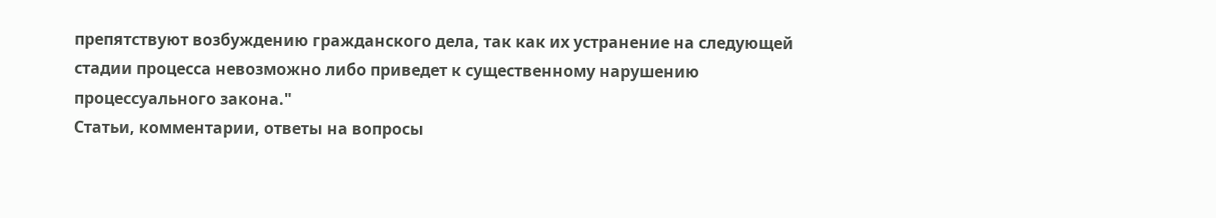препятствуют возбуждению гражданского дела, так как их устранение на следующей стадии процесса невозможно либо приведет к существенному нарушению процессуального закона."
Статьи, комментарии, ответы на вопросы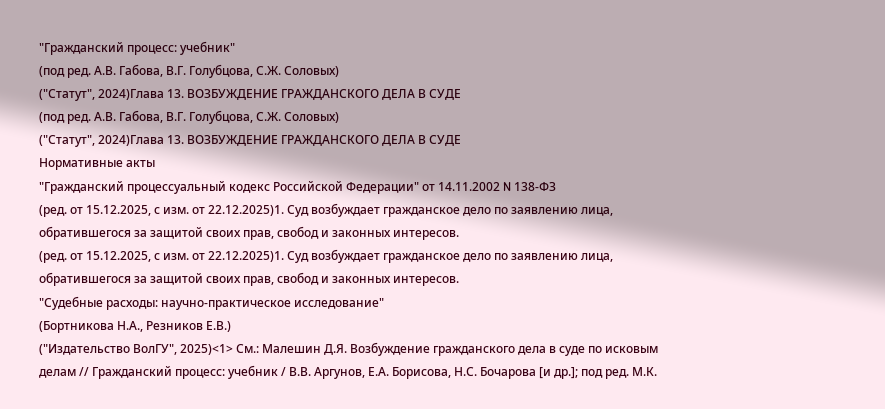"Гражданский процесс: учебник"
(под ред. А.В. Габова, В.Г. Голубцова, С.Ж. Соловых)
("Статут", 2024)Глава 13. ВОЗБУЖДЕНИЕ ГРАЖДАНСКОГО ДЕЛА В СУДЕ
(под ред. А.В. Габова, В.Г. Голубцова, С.Ж. Соловых)
("Статут", 2024)Глава 13. ВОЗБУЖДЕНИЕ ГРАЖДАНСКОГО ДЕЛА В СУДЕ
Нормативные акты
"Гражданский процессуальный кодекс Российской Федерации" от 14.11.2002 N 138-ФЗ
(ред. от 15.12.2025, с изм. от 22.12.2025)1. Суд возбуждает гражданское дело по заявлению лица, обратившегося за защитой своих прав, свобод и законных интересов.
(ред. от 15.12.2025, с изм. от 22.12.2025)1. Суд возбуждает гражданское дело по заявлению лица, обратившегося за защитой своих прав, свобод и законных интересов.
"Судебные расходы: научно-практическое исследование"
(Бортникова Н.А., Резников Е.В.)
("Издательство ВолГУ", 2025)<1> См.: Малешин Д.Я. Возбуждение гражданского дела в суде по исковым делам // Гражданский процесс: учебник / В.В. Аргунов, Е.А. Борисова, Н.С. Бочарова [и др.]; под ред. М.К.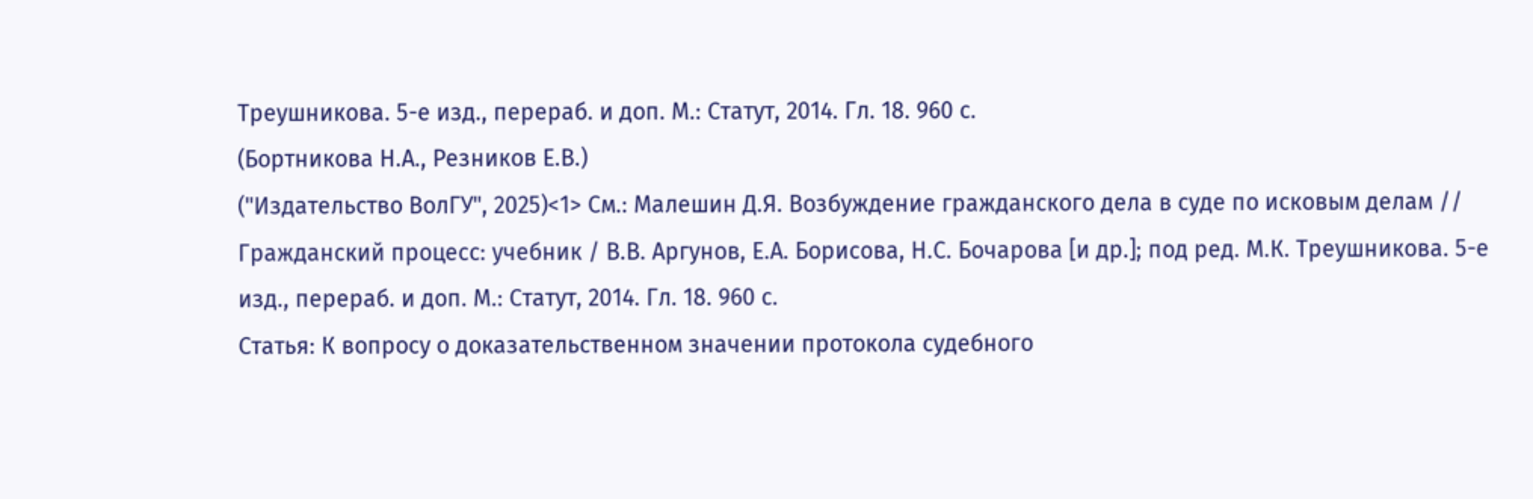Треушникова. 5-е изд., перераб. и доп. М.: Статут, 2014. Гл. 18. 960 с.
(Бортникова Н.А., Резников Е.В.)
("Издательство ВолГУ", 2025)<1> См.: Малешин Д.Я. Возбуждение гражданского дела в суде по исковым делам // Гражданский процесс: учебник / В.В. Аргунов, Е.А. Борисова, Н.С. Бочарова [и др.]; под ред. М.К. Треушникова. 5-е изд., перераб. и доп. М.: Статут, 2014. Гл. 18. 960 с.
Статья: К вопросу о доказательственном значении протокола судебного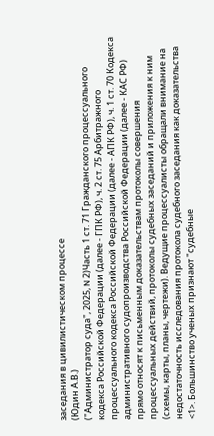заседания в цивилистическом процессе
(Юдин А.В.)
("Администратор суда", 2025, N 2)Часть 1 ст. 71 Гражданского процессуального кодекса Российской Федерации (далее - ГПК РФ), ч. 2 ст. 75 Арбитражного процессуального кодекса Российской Федерации (далее - АПК РФ), ч. 1 ст. 70 Кодекса административного судопроизводства Российской Федерации (далее - КАС РФ) прямо относят к письменным доказательствам протоколы совершения процессуальных действий, протоколы судебных заседаний и приложения к ним (схемы, карты, планы, чертежи). Ведущие процессуалисты обращали внимание на недостаточность исследования протокола судебного заседания как доказательства <1>. Большинство ученых признают "судебные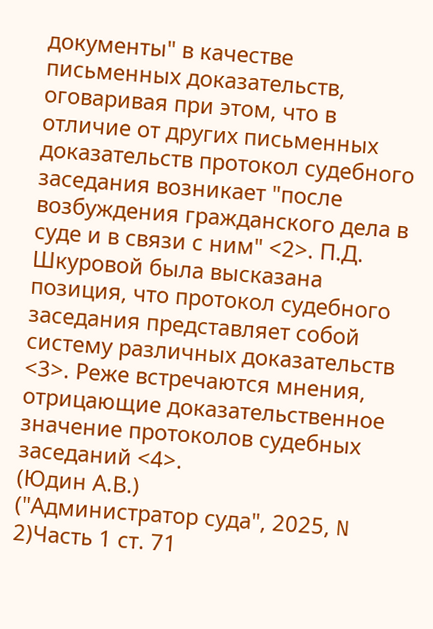документы" в качестве письменных доказательств, оговаривая при этом, что в отличие от других письменных доказательств протокол судебного заседания возникает "после возбуждения гражданского дела в суде и в связи с ним" <2>. П.Д. Шкуровой была высказана позиция, что протокол судебного заседания представляет собой систему различных доказательств <3>. Реже встречаются мнения, отрицающие доказательственное значение протоколов судебных заседаний <4>.
(Юдин А.В.)
("Администратор суда", 2025, N 2)Часть 1 ст. 71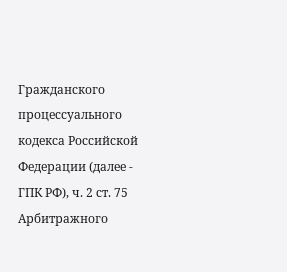Гражданского процессуального кодекса Российской Федерации (далее - ГПК РФ), ч. 2 ст. 75 Арбитражного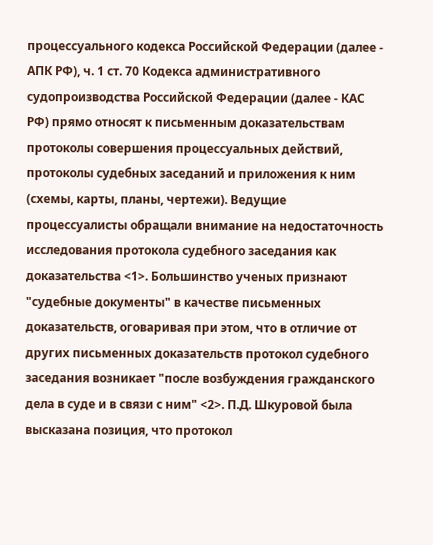процессуального кодекса Российской Федерации (далее - АПК РФ), ч. 1 ст. 70 Кодекса административного судопроизводства Российской Федерации (далее - КАС РФ) прямо относят к письменным доказательствам протоколы совершения процессуальных действий, протоколы судебных заседаний и приложения к ним (схемы, карты, планы, чертежи). Ведущие процессуалисты обращали внимание на недостаточность исследования протокола судебного заседания как доказательства <1>. Большинство ученых признают "судебные документы" в качестве письменных доказательств, оговаривая при этом, что в отличие от других письменных доказательств протокол судебного заседания возникает "после возбуждения гражданского дела в суде и в связи с ним" <2>. П.Д. Шкуровой была высказана позиция, что протокол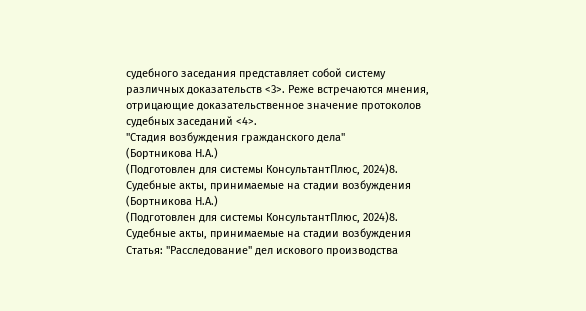судебного заседания представляет собой систему различных доказательств <3>. Реже встречаются мнения, отрицающие доказательственное значение протоколов судебных заседаний <4>.
"Стадия возбуждения гражданского дела"
(Бортникова Н.А.)
(Подготовлен для системы КонсультантПлюс, 2024)8. Судебные акты, принимаемые на стадии возбуждения
(Бортникова Н.А.)
(Подготовлен для системы КонсультантПлюс, 2024)8. Судебные акты, принимаемые на стадии возбуждения
Статья: "Расследование" дел искового производства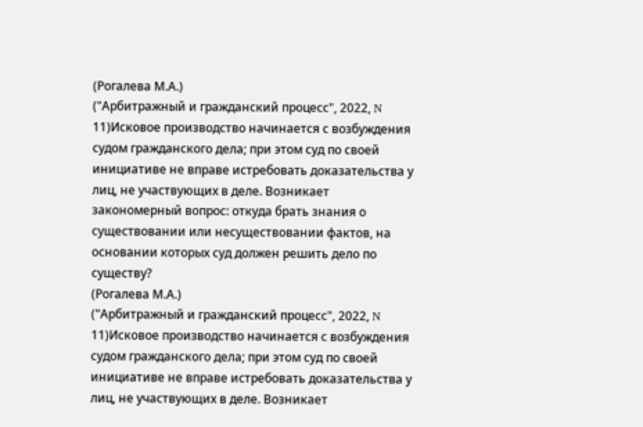(Рогалева М.А.)
("Арбитражный и гражданский процесс", 2022, N 11)Исковое производство начинается с возбуждения судом гражданского дела; при этом суд по своей инициативе не вправе истребовать доказательства у лиц, не участвующих в деле. Возникает закономерный вопрос: откуда брать знания о существовании или несуществовании фактов, на основании которых суд должен решить дело по существу?
(Рогалева М.А.)
("Арбитражный и гражданский процесс", 2022, N 11)Исковое производство начинается с возбуждения судом гражданского дела; при этом суд по своей инициативе не вправе истребовать доказательства у лиц, не участвующих в деле. Возникает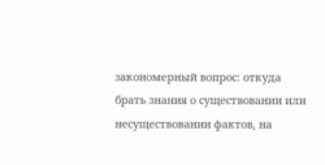закономерный вопрос: откуда брать знания о существовании или несуществовании фактов, на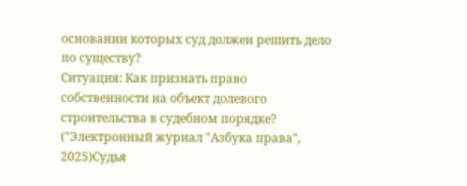основании которых суд должен решить дело по существу?
Ситуация: Как признать право собственности на объект долевого строительства в судебном порядке?
("Электронный журнал "Азбука права", 2025)Судья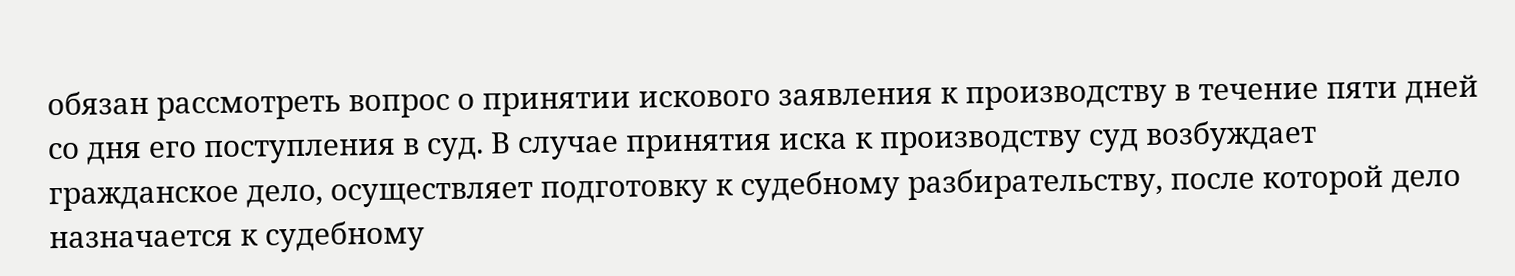обязан рассмотреть вопрос о принятии искового заявления к производству в течение пяти дней со дня его поступления в суд. В случае принятия иска к производству суд возбуждает гражданское дело, осуществляет подготовку к судебному разбирательству, после которой дело назначается к судебному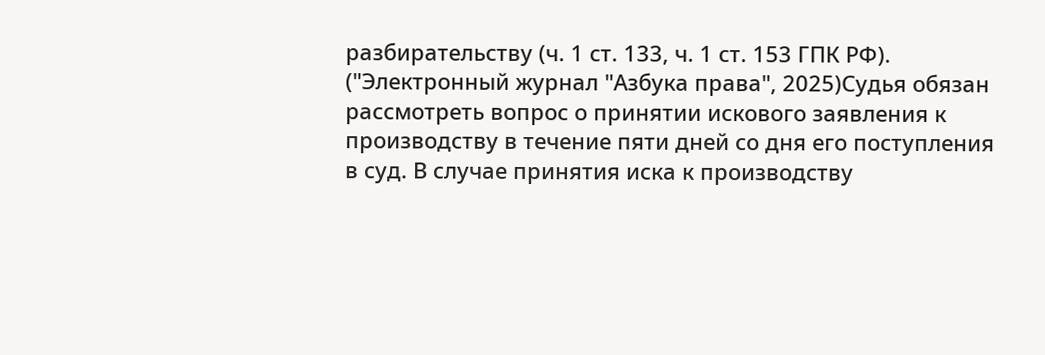разбирательству (ч. 1 ст. 133, ч. 1 ст. 153 ГПК РФ).
("Электронный журнал "Азбука права", 2025)Судья обязан рассмотреть вопрос о принятии искового заявления к производству в течение пяти дней со дня его поступления в суд. В случае принятия иска к производству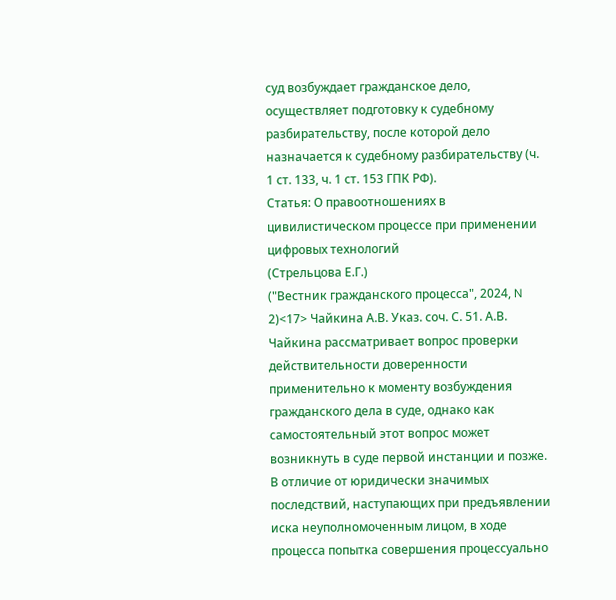суд возбуждает гражданское дело, осуществляет подготовку к судебному разбирательству, после которой дело назначается к судебному разбирательству (ч. 1 ст. 133, ч. 1 ст. 153 ГПК РФ).
Статья: О правоотношениях в цивилистическом процессе при применении цифровых технологий
(Стрельцова Е.Г.)
("Вестник гражданского процесса", 2024, N 2)<17> Чайкина А.В. Указ. соч. С. 51. А.В. Чайкина рассматривает вопрос проверки действительности доверенности применительно к моменту возбуждения гражданского дела в суде, однако как самостоятельный этот вопрос может возникнуть в суде первой инстанции и позже. В отличие от юридически значимых последствий, наступающих при предъявлении иска неуполномоченным лицом, в ходе процесса попытка совершения процессуально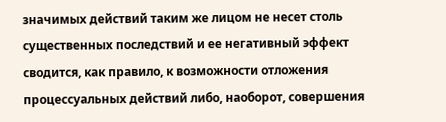значимых действий таким же лицом не несет столь существенных последствий и ее негативный эффект сводится, как правило, к возможности отложения процессуальных действий либо, наоборот, совершения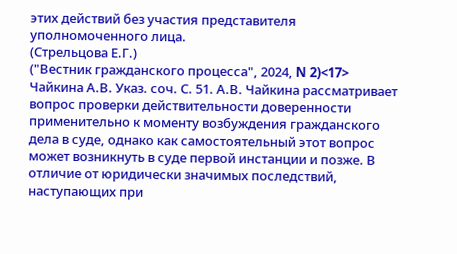этих действий без участия представителя уполномоченного лица.
(Стрельцова Е.Г.)
("Вестник гражданского процесса", 2024, N 2)<17> Чайкина А.В. Указ. соч. С. 51. А.В. Чайкина рассматривает вопрос проверки действительности доверенности применительно к моменту возбуждения гражданского дела в суде, однако как самостоятельный этот вопрос может возникнуть в суде первой инстанции и позже. В отличие от юридически значимых последствий, наступающих при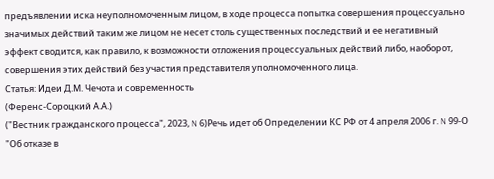предъявлении иска неуполномоченным лицом, в ходе процесса попытка совершения процессуально значимых действий таким же лицом не несет столь существенных последствий и ее негативный эффект сводится, как правило, к возможности отложения процессуальных действий либо, наоборот, совершения этих действий без участия представителя уполномоченного лица.
Статья: Идеи Д.М. Чечота и современность
(Ференс-Сороцкий А.А.)
("Вестник гражданского процесса", 2023, N 6)Речь идет об Определении КС РФ от 4 апреля 2006 г. N 99-О "Об отказе в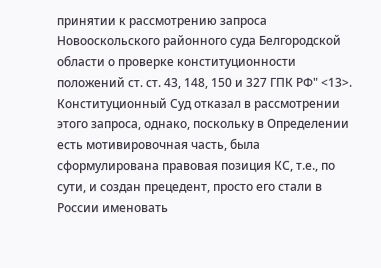принятии к рассмотрению запроса Новооскольского районного суда Белгородской области о проверке конституционности положений ст. ст. 43, 148, 150 и 327 ГПК РФ" <13>. Конституционный Суд отказал в рассмотрении этого запроса, однако, поскольку в Определении есть мотивировочная часть, была сформулирована правовая позиция КС, т.е., по сути, и создан прецедент, просто его стали в России именовать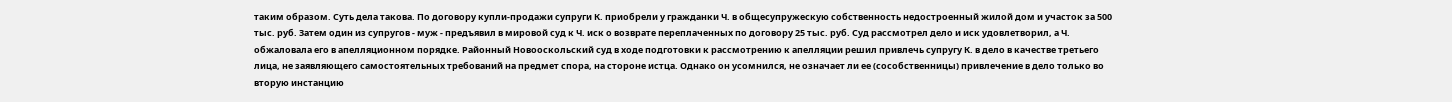таким образом. Суть дела такова. По договору купли-продажи супруги К. приобрели у гражданки Ч. в общесупружескую собственность недостроенный жилой дом и участок за 500 тыс. руб. Затем один из супругов - муж - предъявил в мировой суд к Ч. иск о возврате переплаченных по договору 25 тыс. руб. Суд рассмотрел дело и иск удовлетворил, а Ч. обжаловала его в апелляционном порядке. Районный Новооскольский суд в ходе подготовки к рассмотрению к апелляции решил привлечь супругу К. в дело в качестве третьего лица, не заявляющего самостоятельных требований на предмет спора, на стороне истца. Однако он усомнился, не означает ли ее (сособственницы) привлечение в дело только во вторую инстанцию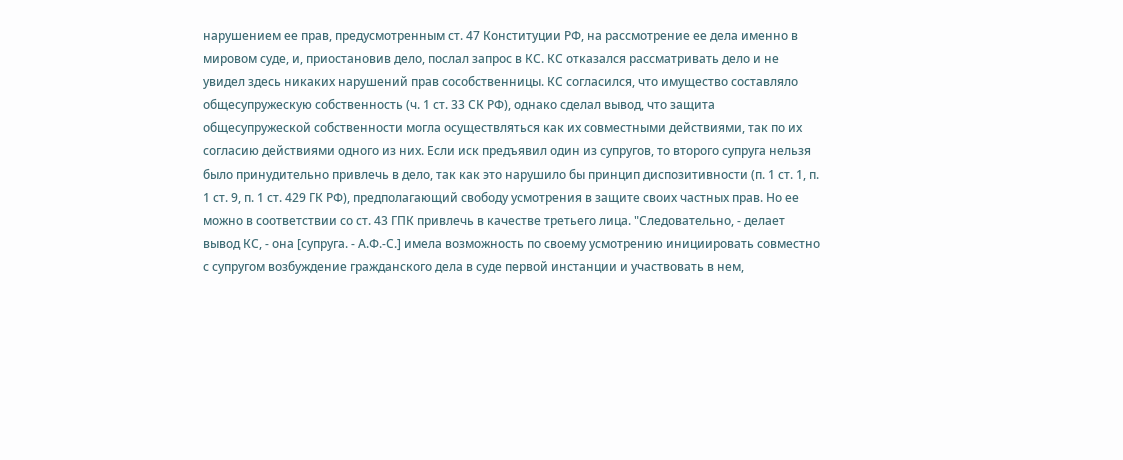нарушением ее прав, предусмотренным ст. 47 Конституции РФ, на рассмотрение ее дела именно в мировом суде, и, приостановив дело, послал запрос в КС. КС отказался рассматривать дело и не увидел здесь никаких нарушений прав сособственницы. КС согласился, что имущество составляло общесупружескую собственность (ч. 1 ст. 33 СК РФ), однако сделал вывод, что защита общесупружеской собственности могла осуществляться как их совместными действиями, так по их согласию действиями одного из них. Если иск предъявил один из супругов, то второго супруга нельзя было принудительно привлечь в дело, так как это нарушило бы принцип диспозитивности (п. 1 ст. 1, п. 1 ст. 9, п. 1 ст. 429 ГК РФ), предполагающий свободу усмотрения в защите своих частных прав. Но ее можно в соответствии со ст. 43 ГПК привлечь в качестве третьего лица. "Следовательно, - делает вывод КС, - она [супруга. - А.Ф.-С.] имела возможность по своему усмотрению инициировать совместно с супругом возбуждение гражданского дела в суде первой инстанции и участвовать в нем,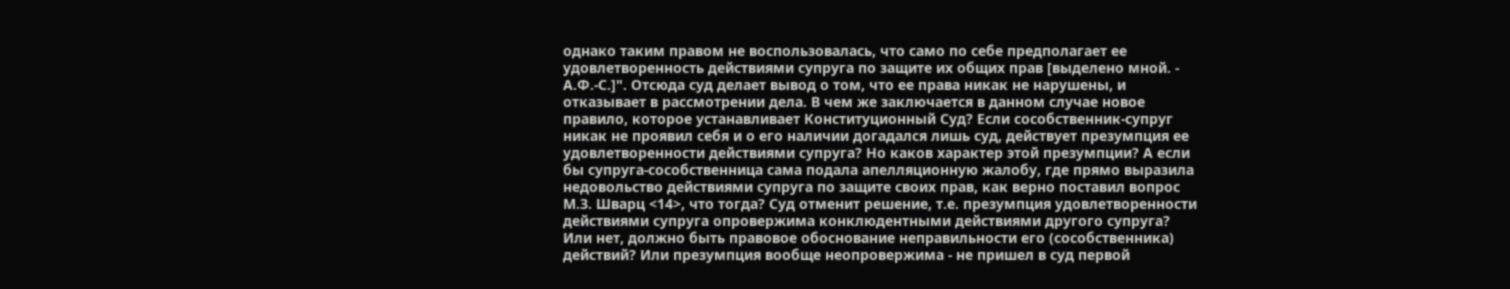однако таким правом не воспользовалась, что само по себе предполагает ее удовлетворенность действиями супруга по защите их общих прав [выделено мной. - А.Ф.-С.]". Отсюда суд делает вывод о том, что ее права никак не нарушены, и отказывает в рассмотрении дела. В чем же заключается в данном случае новое правило, которое устанавливает Конституционный Суд? Если сособственник-супруг никак не проявил себя и о его наличии догадался лишь суд, действует презумпция ее удовлетворенности действиями супруга? Но каков характер этой презумпции? А если бы супруга-сособственница сама подала апелляционную жалобу, где прямо выразила недовольство действиями супруга по защите своих прав, как верно поставил вопрос М.З. Шварц <14>, что тогда? Суд отменит решение, т.е. презумпция удовлетворенности действиями супруга опровержима конклюдентными действиями другого супруга? Или нет, должно быть правовое обоснование неправильности его (сособственника) действий? Или презумпция вообще неопровержима - не пришел в суд первой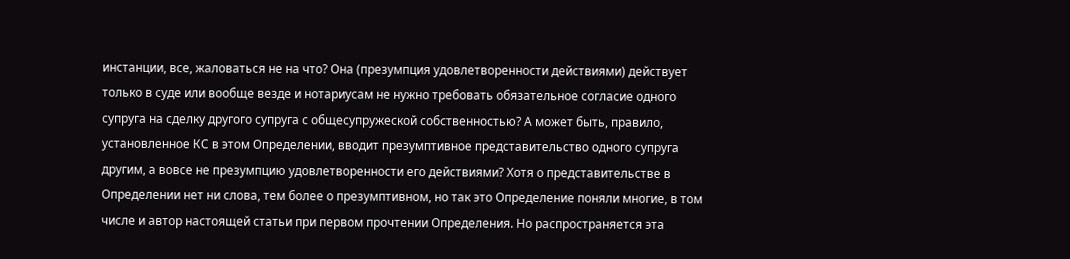инстанции, все, жаловаться не на что? Она (презумпция удовлетворенности действиями) действует только в суде или вообще везде и нотариусам не нужно требовать обязательное согласие одного супруга на сделку другого супруга с общесупружеской собственностью? А может быть, правило, установленное КС в этом Определении, вводит презумптивное представительство одного супруга другим, а вовсе не презумпцию удовлетворенности его действиями? Хотя о представительстве в Определении нет ни слова, тем более о презумптивном, но так это Определение поняли многие, в том числе и автор настоящей статьи при первом прочтении Определения. Но распространяется эта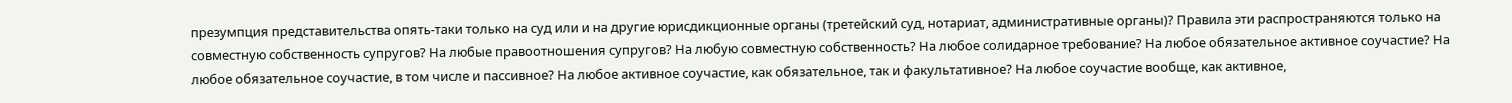презумпция представительства опять-таки только на суд или и на другие юрисдикционные органы (третейский суд, нотариат, административные органы)? Правила эти распространяются только на совместную собственность супругов? На любые правоотношения супругов? На любую совместную собственность? На любое солидарное требование? На любое обязательное активное соучастие? На любое обязательное соучастие, в том числе и пассивное? На любое активное соучастие, как обязательное, так и факультативное? На любое соучастие вообще, как активное,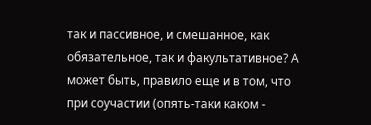так и пассивное, и смешанное, как обязательное, так и факультативное? А может быть, правило еще и в том, что при соучастии (опять-таки каком -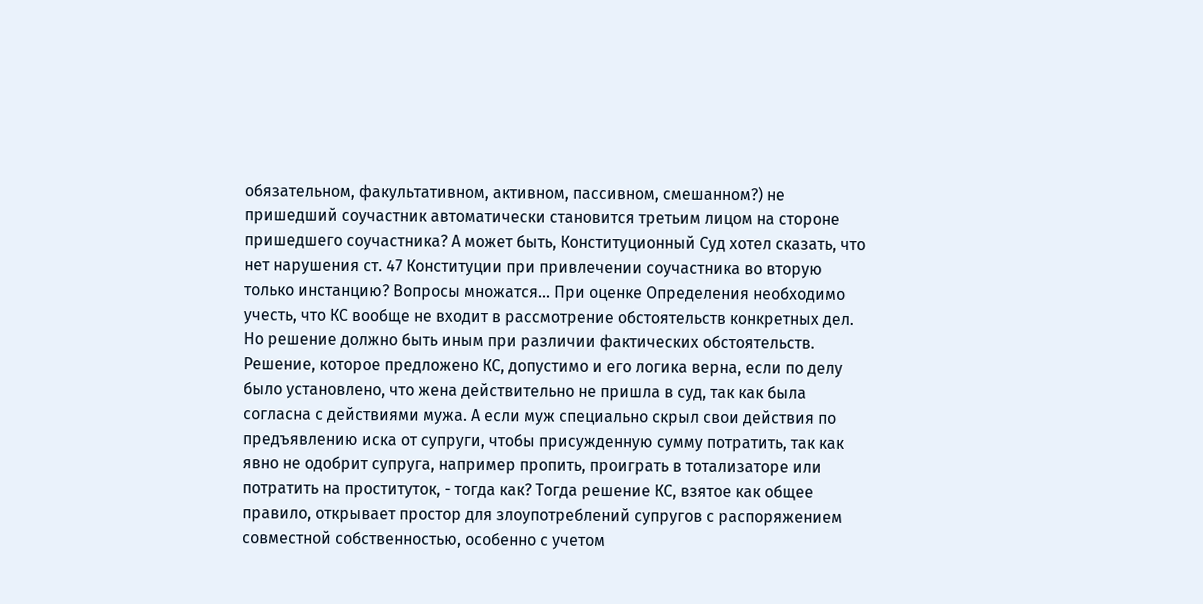обязательном, факультативном, активном, пассивном, смешанном?) не пришедший соучастник автоматически становится третьим лицом на стороне пришедшего соучастника? А может быть, Конституционный Суд хотел сказать, что нет нарушения ст. 47 Конституции при привлечении соучастника во вторую только инстанцию? Вопросы множатся... При оценке Определения необходимо учесть, что КС вообще не входит в рассмотрение обстоятельств конкретных дел. Но решение должно быть иным при различии фактических обстоятельств. Решение, которое предложено КС, допустимо и его логика верна, если по делу было установлено, что жена действительно не пришла в суд, так как была согласна с действиями мужа. А если муж специально скрыл свои действия по предъявлению иска от супруги, чтобы присужденную сумму потратить, так как явно не одобрит супруга, например пропить, проиграть в тотализаторе или потратить на проституток, - тогда как? Тогда решение КС, взятое как общее правило, открывает простор для злоупотреблений супругов с распоряжением совместной собственностью, особенно с учетом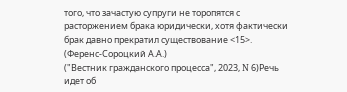того, что зачастую супруги не торопятся с расторжением брака юридически, хотя фактически брак давно прекратил существование <15>.
(Ференс-Сороцкий А.А.)
("Вестник гражданского процесса", 2023, N 6)Речь идет об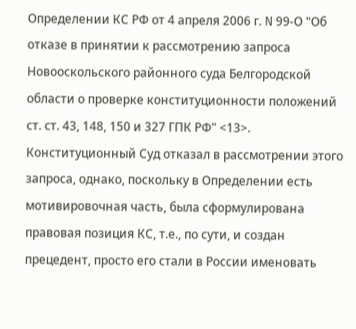Определении КС РФ от 4 апреля 2006 г. N 99-О "Об отказе в принятии к рассмотрению запроса Новооскольского районного суда Белгородской области о проверке конституционности положений ст. ст. 43, 148, 150 и 327 ГПК РФ" <13>. Конституционный Суд отказал в рассмотрении этого запроса, однако, поскольку в Определении есть мотивировочная часть, была сформулирована правовая позиция КС, т.е., по сути, и создан прецедент, просто его стали в России именовать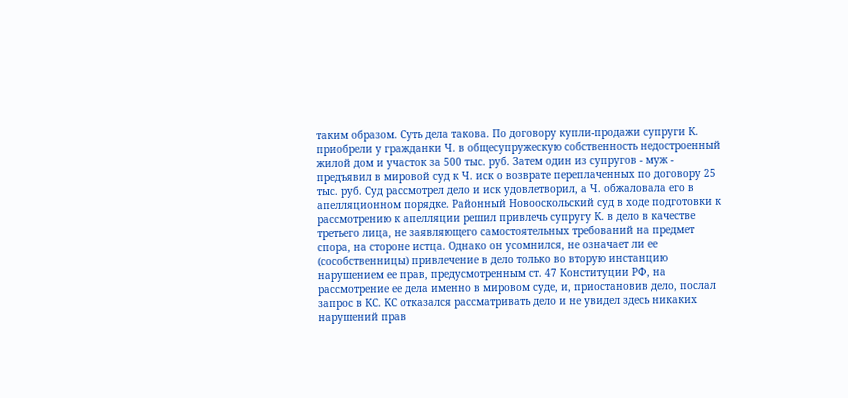таким образом. Суть дела такова. По договору купли-продажи супруги К. приобрели у гражданки Ч. в общесупружескую собственность недостроенный жилой дом и участок за 500 тыс. руб. Затем один из супругов - муж - предъявил в мировой суд к Ч. иск о возврате переплаченных по договору 25 тыс. руб. Суд рассмотрел дело и иск удовлетворил, а Ч. обжаловала его в апелляционном порядке. Районный Новооскольский суд в ходе подготовки к рассмотрению к апелляции решил привлечь супругу К. в дело в качестве третьего лица, не заявляющего самостоятельных требований на предмет спора, на стороне истца. Однако он усомнился, не означает ли ее (сособственницы) привлечение в дело только во вторую инстанцию нарушением ее прав, предусмотренным ст. 47 Конституции РФ, на рассмотрение ее дела именно в мировом суде, и, приостановив дело, послал запрос в КС. КС отказался рассматривать дело и не увидел здесь никаких нарушений прав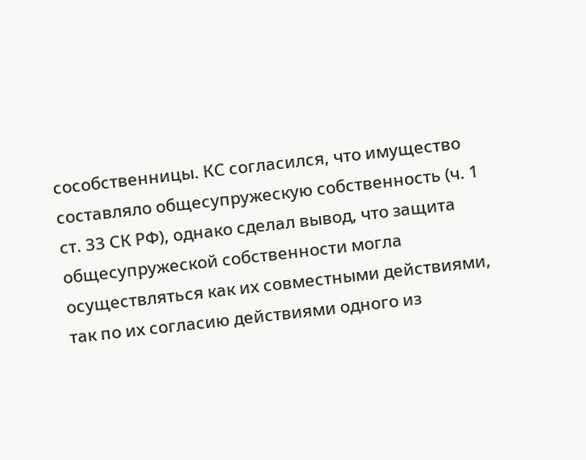сособственницы. КС согласился, что имущество составляло общесупружескую собственность (ч. 1 ст. 33 СК РФ), однако сделал вывод, что защита общесупружеской собственности могла осуществляться как их совместными действиями, так по их согласию действиями одного из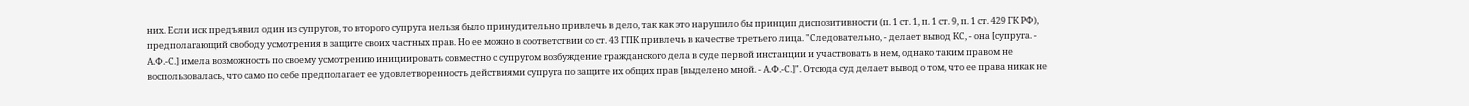них. Если иск предъявил один из супругов, то второго супруга нельзя было принудительно привлечь в дело, так как это нарушило бы принцип диспозитивности (п. 1 ст. 1, п. 1 ст. 9, п. 1 ст. 429 ГК РФ), предполагающий свободу усмотрения в защите своих частных прав. Но ее можно в соответствии со ст. 43 ГПК привлечь в качестве третьего лица. "Следовательно, - делает вывод КС, - она [супруга. - А.Ф.-С.] имела возможность по своему усмотрению инициировать совместно с супругом возбуждение гражданского дела в суде первой инстанции и участвовать в нем, однако таким правом не воспользовалась, что само по себе предполагает ее удовлетворенность действиями супруга по защите их общих прав [выделено мной. - А.Ф.-С.]". Отсюда суд делает вывод о том, что ее права никак не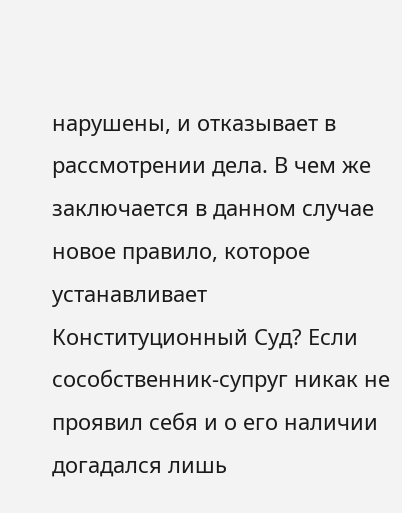нарушены, и отказывает в рассмотрении дела. В чем же заключается в данном случае новое правило, которое устанавливает Конституционный Суд? Если сособственник-супруг никак не проявил себя и о его наличии догадался лишь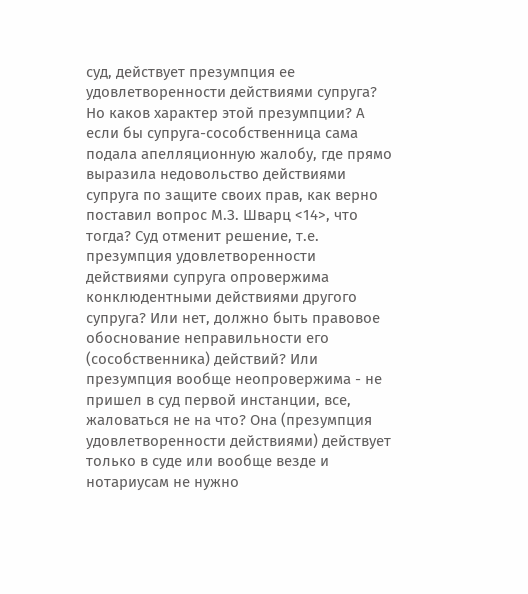суд, действует презумпция ее удовлетворенности действиями супруга? Но каков характер этой презумпции? А если бы супруга-сособственница сама подала апелляционную жалобу, где прямо выразила недовольство действиями супруга по защите своих прав, как верно поставил вопрос М.З. Шварц <14>, что тогда? Суд отменит решение, т.е. презумпция удовлетворенности действиями супруга опровержима конклюдентными действиями другого супруга? Или нет, должно быть правовое обоснование неправильности его (сособственника) действий? Или презумпция вообще неопровержима - не пришел в суд первой инстанции, все, жаловаться не на что? Она (презумпция удовлетворенности действиями) действует только в суде или вообще везде и нотариусам не нужно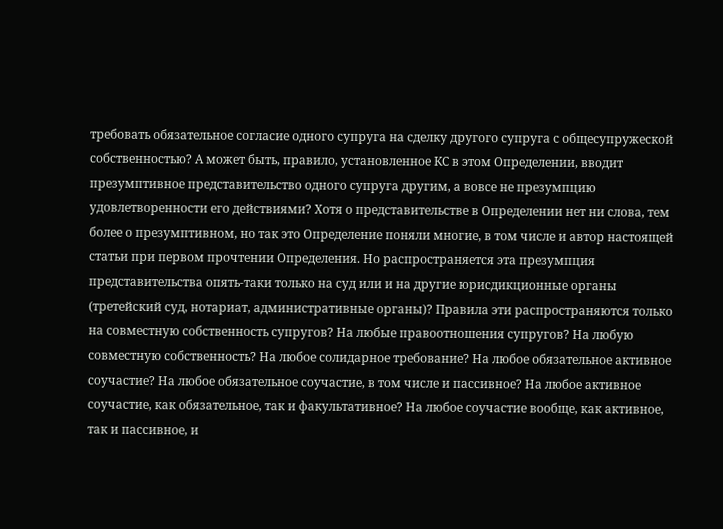требовать обязательное согласие одного супруга на сделку другого супруга с общесупружеской собственностью? А может быть, правило, установленное КС в этом Определении, вводит презумптивное представительство одного супруга другим, а вовсе не презумпцию удовлетворенности его действиями? Хотя о представительстве в Определении нет ни слова, тем более о презумптивном, но так это Определение поняли многие, в том числе и автор настоящей статьи при первом прочтении Определения. Но распространяется эта презумпция представительства опять-таки только на суд или и на другие юрисдикционные органы (третейский суд, нотариат, административные органы)? Правила эти распространяются только на совместную собственность супругов? На любые правоотношения супругов? На любую совместную собственность? На любое солидарное требование? На любое обязательное активное соучастие? На любое обязательное соучастие, в том числе и пассивное? На любое активное соучастие, как обязательное, так и факультативное? На любое соучастие вообще, как активное, так и пассивное, и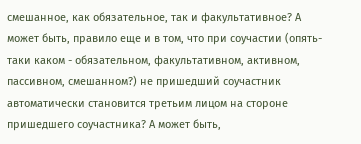смешанное, как обязательное, так и факультативное? А может быть, правило еще и в том, что при соучастии (опять-таки каком - обязательном, факультативном, активном, пассивном, смешанном?) не пришедший соучастник автоматически становится третьим лицом на стороне пришедшего соучастника? А может быть,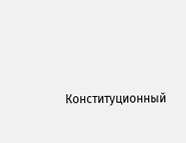Конституционный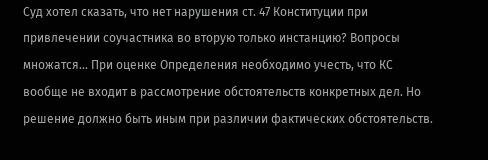Суд хотел сказать, что нет нарушения ст. 47 Конституции при привлечении соучастника во вторую только инстанцию? Вопросы множатся... При оценке Определения необходимо учесть, что КС вообще не входит в рассмотрение обстоятельств конкретных дел. Но решение должно быть иным при различии фактических обстоятельств.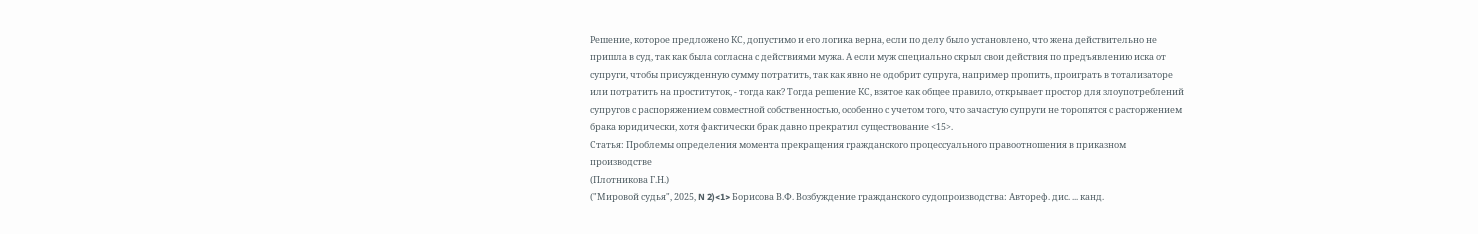Решение, которое предложено КС, допустимо и его логика верна, если по делу было установлено, что жена действительно не пришла в суд, так как была согласна с действиями мужа. А если муж специально скрыл свои действия по предъявлению иска от супруги, чтобы присужденную сумму потратить, так как явно не одобрит супруга, например пропить, проиграть в тотализаторе или потратить на проституток, - тогда как? Тогда решение КС, взятое как общее правило, открывает простор для злоупотреблений супругов с распоряжением совместной собственностью, особенно с учетом того, что зачастую супруги не торопятся с расторжением брака юридически, хотя фактически брак давно прекратил существование <15>.
Статья: Проблемы определения момента прекращения гражданского процессуального правоотношения в приказном производстве
(Плотникова Г.Н.)
("Мировой судья", 2025, N 2)<1> Борисова В.Ф. Возбуждение гражданского судопроизводства: Автореф. дис. ... канд.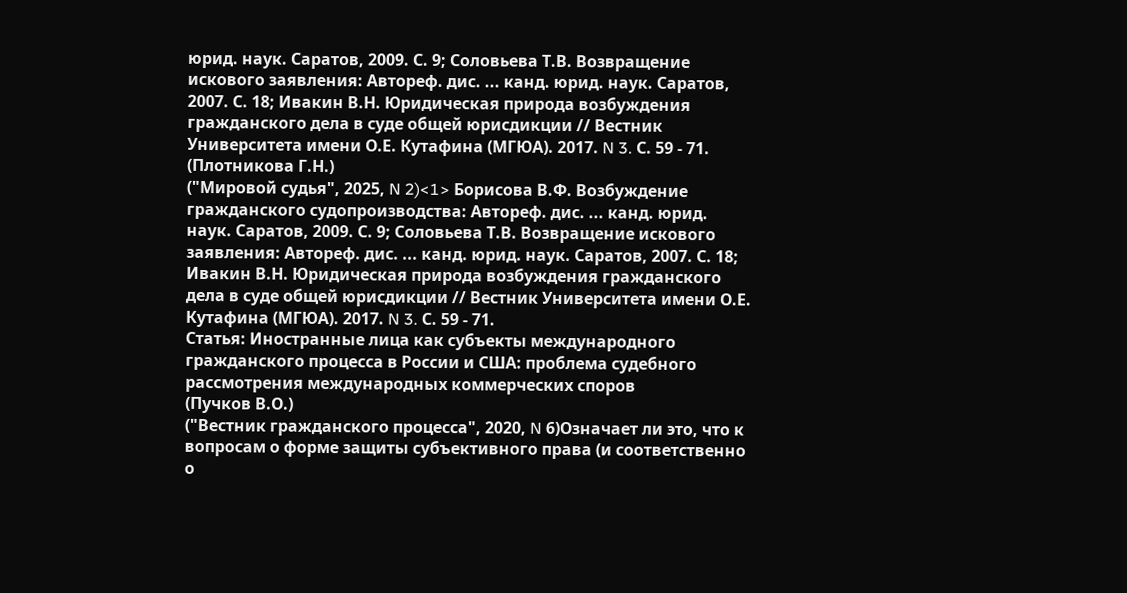юрид. наук. Саратов, 2009. С. 9; Соловьева Т.В. Возвращение искового заявления: Автореф. дис. ... канд. юрид. наук. Саратов, 2007. С. 18; Ивакин В.Н. Юридическая природа возбуждения гражданского дела в суде общей юрисдикции // Вестник Университета имени О.Е. Кутафина (МГЮА). 2017. N 3. С. 59 - 71.
(Плотникова Г.Н.)
("Мировой судья", 2025, N 2)<1> Борисова В.Ф. Возбуждение гражданского судопроизводства: Автореф. дис. ... канд. юрид. наук. Саратов, 2009. С. 9; Соловьева Т.В. Возвращение искового заявления: Автореф. дис. ... канд. юрид. наук. Саратов, 2007. С. 18; Ивакин В.Н. Юридическая природа возбуждения гражданского дела в суде общей юрисдикции // Вестник Университета имени О.Е. Кутафина (МГЮА). 2017. N 3. С. 59 - 71.
Статья: Иностранные лица как субъекты международного гражданского процесса в России и США: проблема судебного рассмотрения международных коммерческих споров
(Пучков В.О.)
("Вестник гражданского процесса", 2020, N 6)Означает ли это, что к вопросам о форме защиты субъективного права (и соответственно о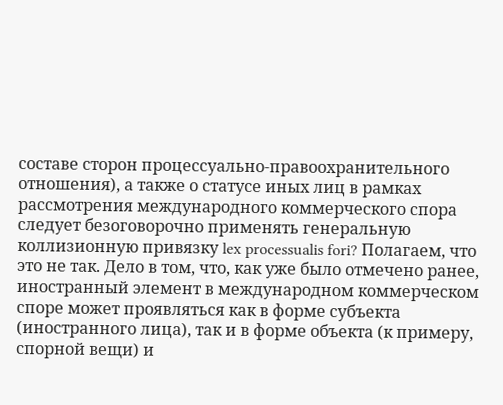составе сторон процессуально-правоохранительного отношения), а также о статусе иных лиц в рамках рассмотрения международного коммерческого спора следует безоговорочно применять генеральную коллизионную привязку lex processualis fori? Полагаем, что это не так. Дело в том, что, как уже было отмечено ранее, иностранный элемент в международном коммерческом споре может проявляться как в форме субъекта (иностранного лица), так и в форме объекта (к примеру, спорной вещи) и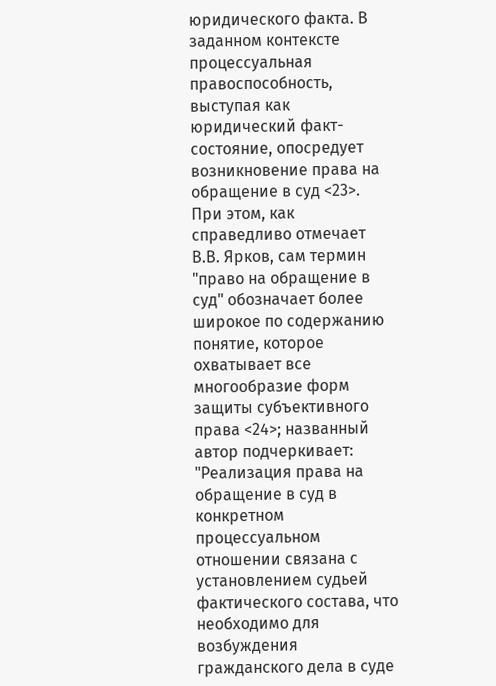юридического факта. В заданном контексте процессуальная правоспособность, выступая как юридический факт-состояние, опосредует возникновение права на обращение в суд <23>. При этом, как справедливо отмечает В.В. Ярков, сам термин "право на обращение в суд" обозначает более широкое по содержанию понятие, которое охватывает все многообразие форм защиты субъективного права <24>; названный автор подчеркивает: "Реализация права на обращение в суд в конкретном процессуальном отношении связана с установлением судьей фактического состава, что необходимо для возбуждения гражданского дела в суде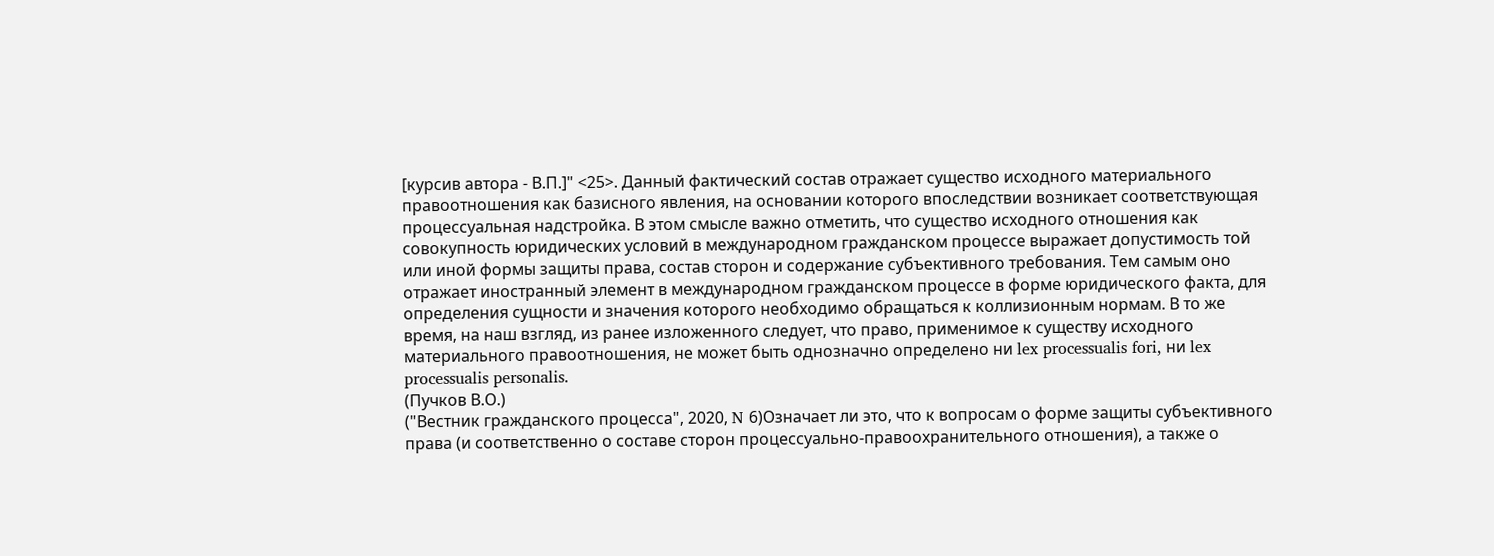[курсив автора - В.П.]" <25>. Данный фактический состав отражает существо исходного материального правоотношения как базисного явления, на основании которого впоследствии возникает соответствующая процессуальная надстройка. В этом смысле важно отметить, что существо исходного отношения как совокупность юридических условий в международном гражданском процессе выражает допустимость той или иной формы защиты права, состав сторон и содержание субъективного требования. Тем самым оно отражает иностранный элемент в международном гражданском процессе в форме юридического факта, для определения сущности и значения которого необходимо обращаться к коллизионным нормам. В то же время, на наш взгляд, из ранее изложенного следует, что право, применимое к существу исходного материального правоотношения, не может быть однозначно определено ни lex processualis fori, ни lex processualis personalis.
(Пучков В.О.)
("Вестник гражданского процесса", 2020, N 6)Означает ли это, что к вопросам о форме защиты субъективного права (и соответственно о составе сторон процессуально-правоохранительного отношения), а также о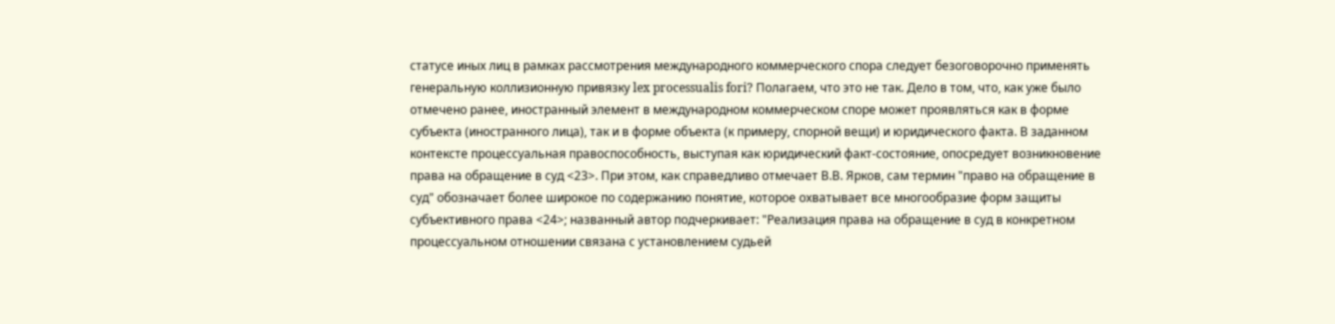статусе иных лиц в рамках рассмотрения международного коммерческого спора следует безоговорочно применять генеральную коллизионную привязку lex processualis fori? Полагаем, что это не так. Дело в том, что, как уже было отмечено ранее, иностранный элемент в международном коммерческом споре может проявляться как в форме субъекта (иностранного лица), так и в форме объекта (к примеру, спорной вещи) и юридического факта. В заданном контексте процессуальная правоспособность, выступая как юридический факт-состояние, опосредует возникновение права на обращение в суд <23>. При этом, как справедливо отмечает В.В. Ярков, сам термин "право на обращение в суд" обозначает более широкое по содержанию понятие, которое охватывает все многообразие форм защиты субъективного права <24>; названный автор подчеркивает: "Реализация права на обращение в суд в конкретном процессуальном отношении связана с установлением судьей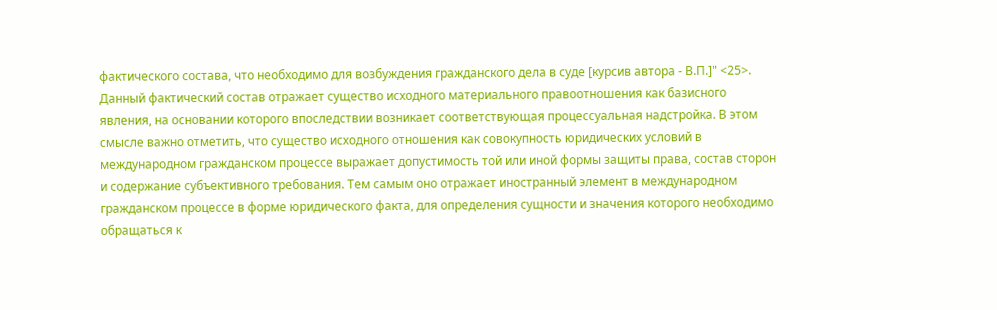фактического состава, что необходимо для возбуждения гражданского дела в суде [курсив автора - В.П.]" <25>. Данный фактический состав отражает существо исходного материального правоотношения как базисного явления, на основании которого впоследствии возникает соответствующая процессуальная надстройка. В этом смысле важно отметить, что существо исходного отношения как совокупность юридических условий в международном гражданском процессе выражает допустимость той или иной формы защиты права, состав сторон и содержание субъективного требования. Тем самым оно отражает иностранный элемент в международном гражданском процессе в форме юридического факта, для определения сущности и значения которого необходимо обращаться к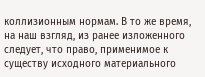коллизионным нормам. В то же время, на наш взгляд, из ранее изложенного следует, что право, применимое к существу исходного материального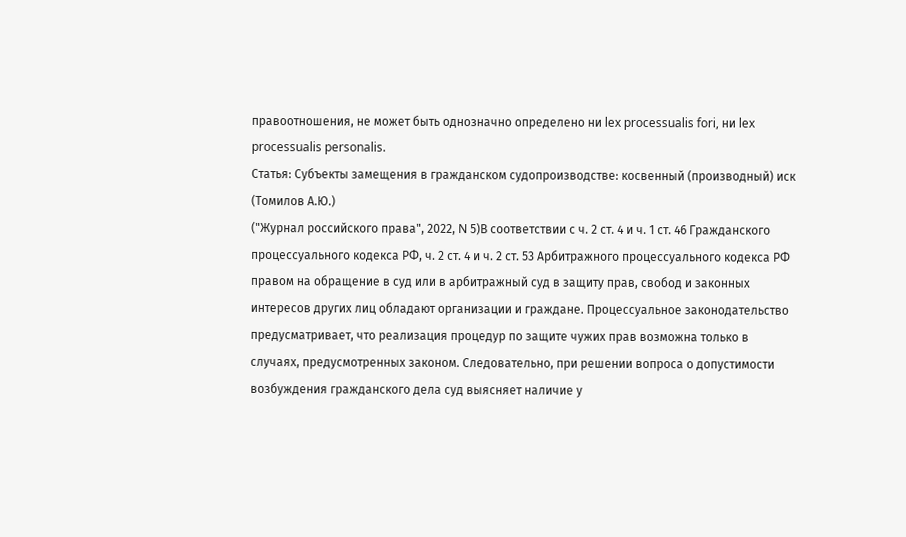правоотношения, не может быть однозначно определено ни lex processualis fori, ни lex processualis personalis.
Статья: Субъекты замещения в гражданском судопроизводстве: косвенный (производный) иск
(Томилов А.Ю.)
("Журнал российского права", 2022, N 5)В соответствии с ч. 2 ст. 4 и ч. 1 ст. 46 Гражданского процессуального кодекса РФ, ч. 2 ст. 4 и ч. 2 ст. 53 Арбитражного процессуального кодекса РФ правом на обращение в суд или в арбитражный суд в защиту прав, свобод и законных интересов других лиц обладают организации и граждане. Процессуальное законодательство предусматривает, что реализация процедур по защите чужих прав возможна только в случаях, предусмотренных законом. Следовательно, при решении вопроса о допустимости возбуждения гражданского дела суд выясняет наличие у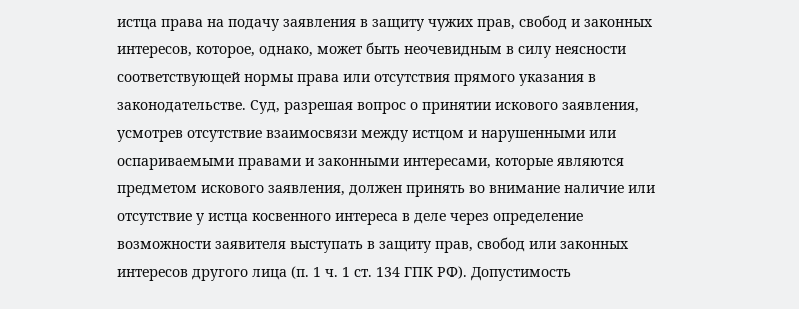истца права на подачу заявления в защиту чужих прав, свобод и законных интересов, которое, однако, может быть неочевидным в силу неясности соответствующей нормы права или отсутствия прямого указания в законодательстве. Суд, разрешая вопрос о принятии искового заявления, усмотрев отсутствие взаимосвязи между истцом и нарушенными или оспариваемыми правами и законными интересами, которые являются предметом искового заявления, должен принять во внимание наличие или отсутствие у истца косвенного интереса в деле через определение возможности заявителя выступать в защиту прав, свобод или законных интересов другого лица (п. 1 ч. 1 ст. 134 ГПК РФ). Допустимость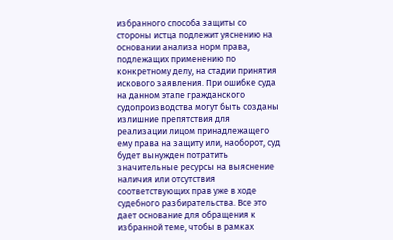избранного способа защиты со стороны истца подлежит уяснению на основании анализа норм права, подлежащих применению по конкретному делу, на стадии принятия искового заявления. При ошибке суда на данном этапе гражданского судопроизводства могут быть созданы излишние препятствия для реализации лицом принадлежащего ему права на защиту или, наоборот, суд будет вынужден потратить значительные ресурсы на выяснение наличия или отсутствия соответствующих прав уже в ходе судебного разбирательства. Все это дает основание для обращения к избранной теме, чтобы в рамках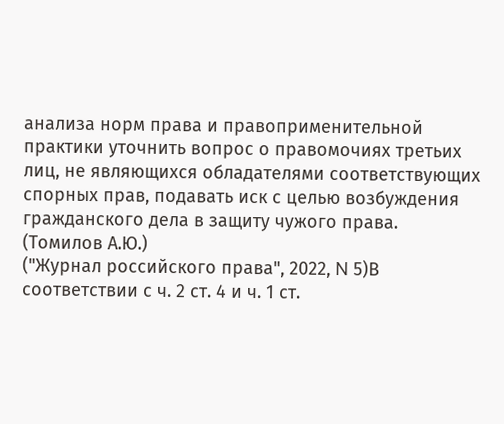анализа норм права и правоприменительной практики уточнить вопрос о правомочиях третьих лиц, не являющихся обладателями соответствующих спорных прав, подавать иск с целью возбуждения гражданского дела в защиту чужого права.
(Томилов А.Ю.)
("Журнал российского права", 2022, N 5)В соответствии с ч. 2 ст. 4 и ч. 1 ст.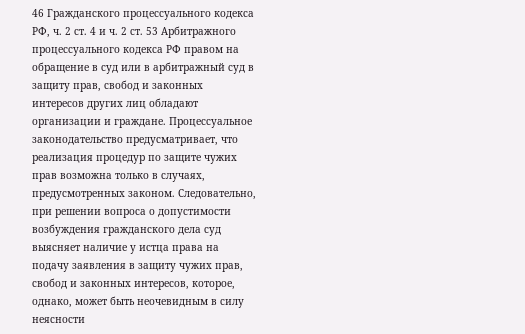46 Гражданского процессуального кодекса РФ, ч. 2 ст. 4 и ч. 2 ст. 53 Арбитражного процессуального кодекса РФ правом на обращение в суд или в арбитражный суд в защиту прав, свобод и законных интересов других лиц обладают организации и граждане. Процессуальное законодательство предусматривает, что реализация процедур по защите чужих прав возможна только в случаях, предусмотренных законом. Следовательно, при решении вопроса о допустимости возбуждения гражданского дела суд выясняет наличие у истца права на подачу заявления в защиту чужих прав, свобод и законных интересов, которое, однако, может быть неочевидным в силу неясности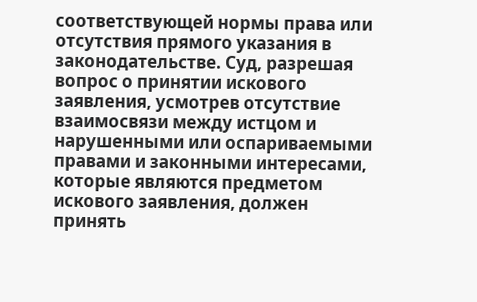соответствующей нормы права или отсутствия прямого указания в законодательстве. Суд, разрешая вопрос о принятии искового заявления, усмотрев отсутствие взаимосвязи между истцом и нарушенными или оспариваемыми правами и законными интересами, которые являются предметом искового заявления, должен принять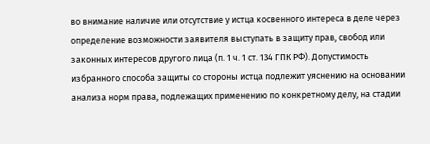во внимание наличие или отсутствие у истца косвенного интереса в деле через определение возможности заявителя выступать в защиту прав, свобод или законных интересов другого лица (п. 1 ч. 1 ст. 134 ГПК РФ). Допустимость избранного способа защиты со стороны истца подлежит уяснению на основании анализа норм права, подлежащих применению по конкретному делу, на стадии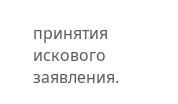принятия искового заявления.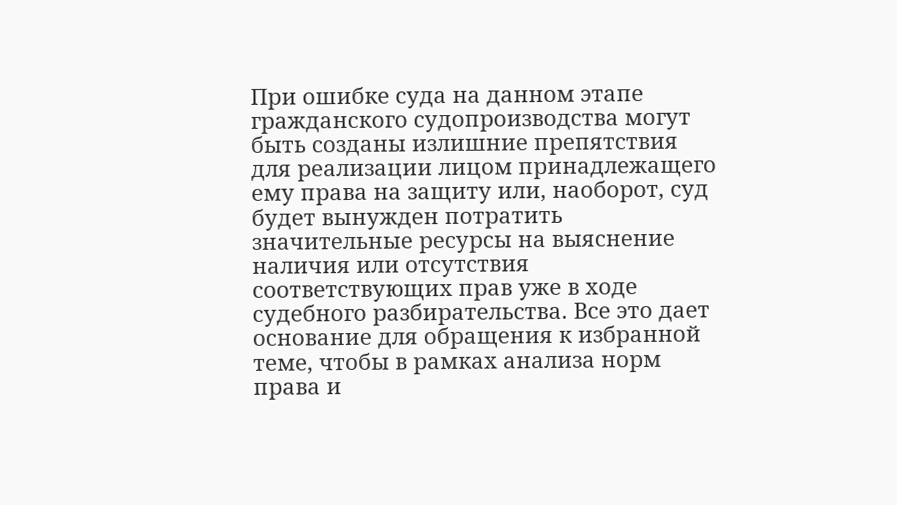При ошибке суда на данном этапе гражданского судопроизводства могут быть созданы излишние препятствия для реализации лицом принадлежащего ему права на защиту или, наоборот, суд будет вынужден потратить значительные ресурсы на выяснение наличия или отсутствия соответствующих прав уже в ходе судебного разбирательства. Все это дает основание для обращения к избранной теме, чтобы в рамках анализа норм права и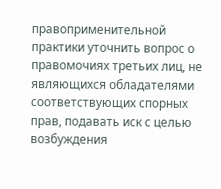правоприменительной практики уточнить вопрос о правомочиях третьих лиц, не являющихся обладателями соответствующих спорных прав, подавать иск с целью возбуждения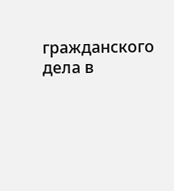гражданского дела в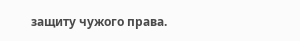защиту чужого права.